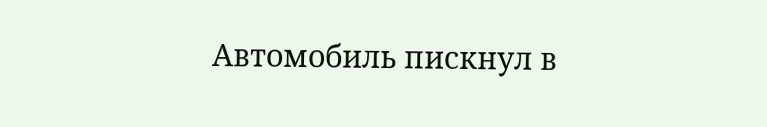Автомобиль пискнул в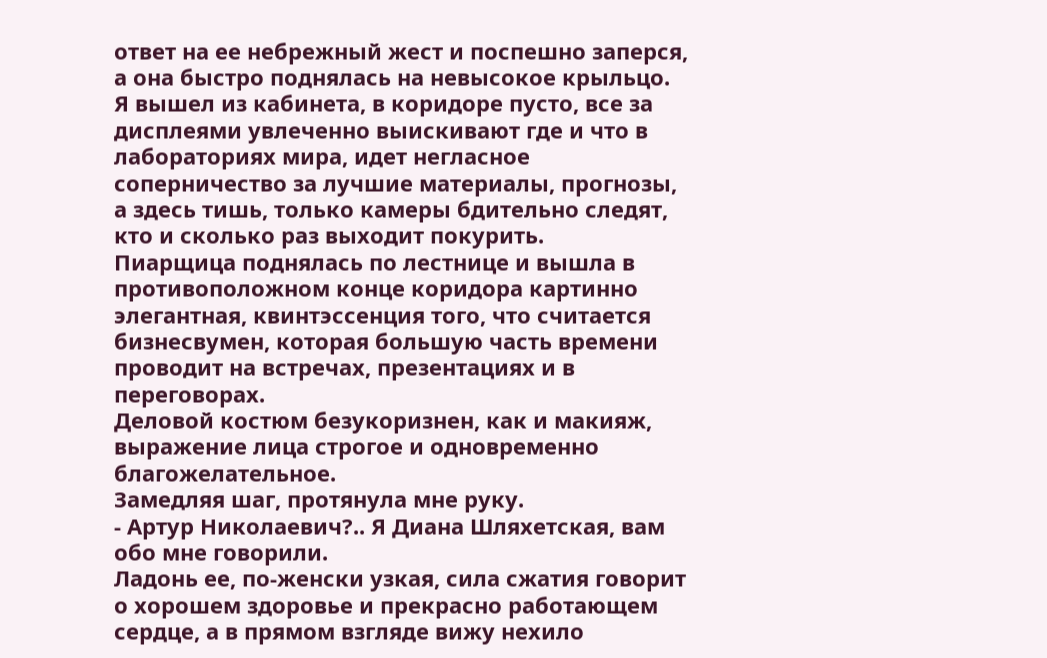ответ на ее небрежный жест и поспешно заперся, а она быстро поднялась на невысокое крыльцо.
Я вышел из кабинета, в коридоре пусто, все за дисплеями увлеченно выискивают где и что в лабораториях мира, идет негласное соперничество за лучшие материалы, прогнозы, а здесь тишь, только камеры бдительно следят, кто и сколько раз выходит покурить.
Пиарщица поднялась по лестнице и вышла в противоположном конце коридора картинно элегантная, квинтэссенция того, что считается бизнесвумен, которая большую часть времени проводит на встречах, презентациях и в переговорах.
Деловой костюм безукоризнен, как и макияж, выражение лица строгое и одновременно благожелательное.
Замедляя шаг, протянула мне руку.
- Артур Николаевич?.. Я Диана Шляхетская, вам обо мне говорили.
Ладонь ее, по-женски узкая, сила сжатия говорит о хорошем здоровье и прекрасно работающем сердце, а в прямом взгляде вижу нехило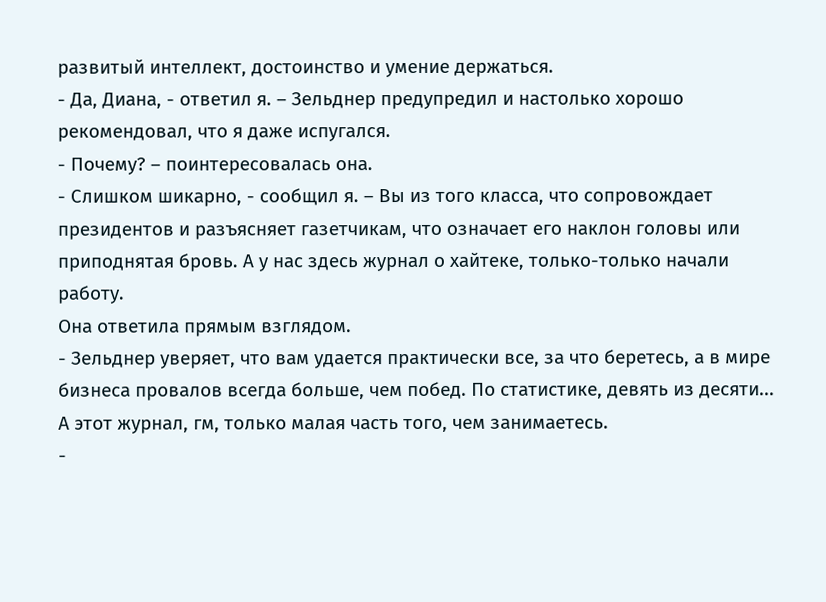развитый интеллект, достоинство и умение держаться.
- Да, Диана, - ответил я. – Зельднер предупредил и настолько хорошо рекомендовал, что я даже испугался.
- Почему? – поинтересовалась она.
- Слишком шикарно, - сообщил я. – Вы из того класса, что сопровождает президентов и разъясняет газетчикам, что означает его наклон головы или приподнятая бровь. А у нас здесь журнал о хайтеке, только-только начали работу.
Она ответила прямым взглядом.
- Зельднер уверяет, что вам удается практически все, за что беретесь, а в мире бизнеса провалов всегда больше, чем побед. По статистике, девять из десяти... А этот журнал, гм, только малая часть того, чем занимаетесь.
-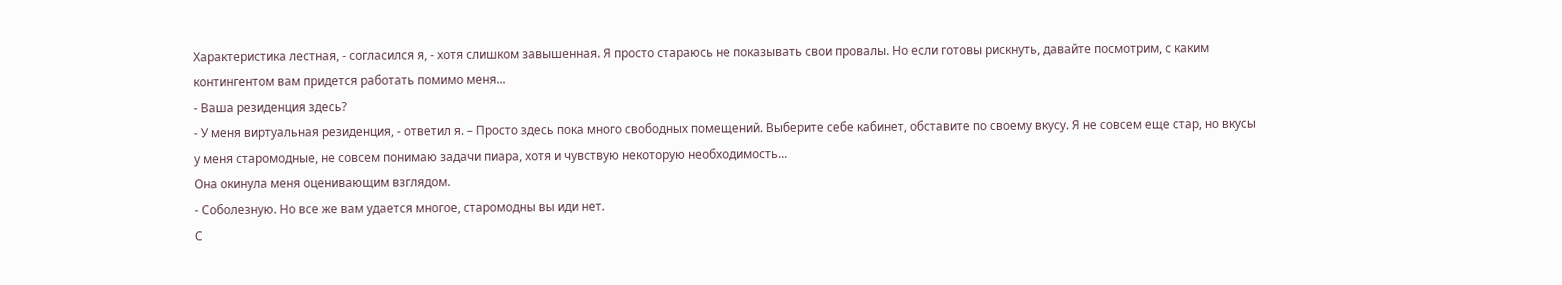Характеристика лестная, - согласился я, - хотя слишком завышенная. Я просто стараюсь не показывать свои провалы. Но если готовы рискнуть, давайте посмотрим, с каким контингентом вам придется работать помимо меня...
- Ваша резиденция здесь?
- У меня виртуальная резиденция, - ответил я. – Просто здесь пока много свободных помещений. Выберите себе кабинет, обставите по своему вкусу. Я не совсем еще стар, но вкусы у меня старомодные, не совсем понимаю задачи пиара, хотя и чувствую некоторую необходимость...
Она окинула меня оценивающим взглядом.
- Соболезную. Но все же вам удается многое, старомодны вы иди нет.
С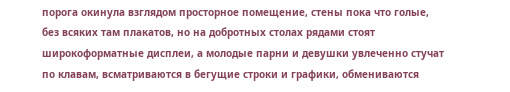порога окинула взглядом просторное помещение, стены пока что голые, без всяких там плакатов, но на добротных столах рядами стоят широкоформатные дисплеи, а молодые парни и девушки увлеченно стучат по клавам, всматриваются в бегущие строки и графики, обмениваются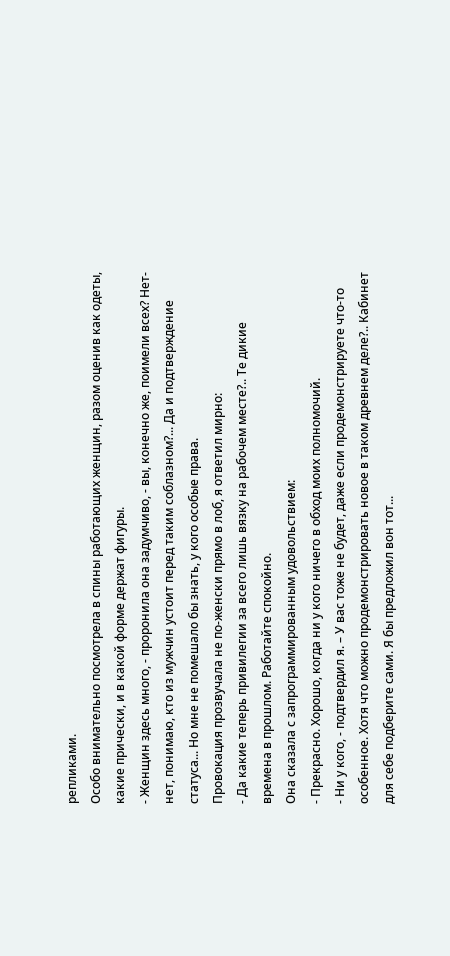репликами.
Особо внимательно посмотрела в спины работающих женщин, разом оценив как одеты, какие прически, и в какой форме держат фигуры.
- Женщин здесь много, - проронила она задумчиво, - вы, конечно же, поимели всех? Нет-нет, понимаю, кто из мужчин устоит перед таким соблазном?... Да и подтверждение статуса... Но мне не помешало бы знать, у кого особые права.
Провокация прозвучала не по-женски прямо в лоб, я ответил мирно:
- Да какие теперь привилегии за всего лишь вязку на рабочем месте?.. Те дикие времена в прошлом. Работайте спокойно.
Она сказала с запрограммированным удовольствием:
- Прекрасно. Хорошо, когда ни у кого ничего в обход моих полномочий.
- Ни у кого, - подтвердил я. – У вас тоже не будет, даже если продемонстрируете что-то особенное. Хотя что можно продемонстрировать новое в таком древнем деле?.. Кабинет для себе подберите сами. Я бы предложил вон тот...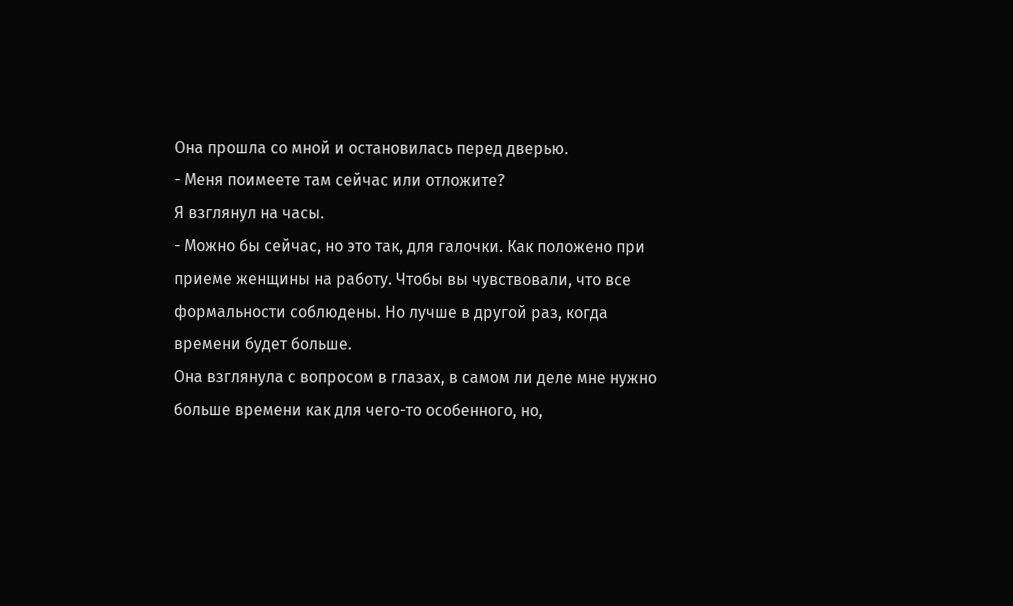Она прошла со мной и остановилась перед дверью.
- Меня поимеете там сейчас или отложите?
Я взглянул на часы.
- Можно бы сейчас, но это так, для галочки. Как положено при приеме женщины на работу. Чтобы вы чувствовали, что все формальности соблюдены. Но лучше в другой раз, когда времени будет больше.
Она взглянула с вопросом в глазах, в самом ли деле мне нужно больше времени как для чего-то особенного, но,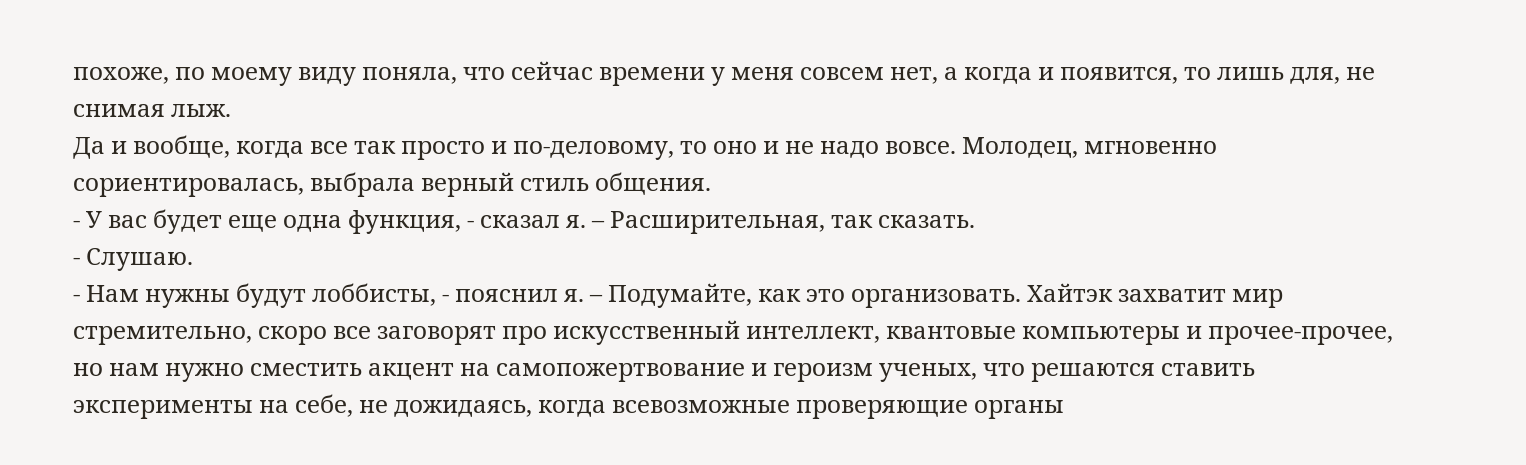похоже, по моему виду поняла, что сейчас времени у меня совсем нет, а когда и появится, то лишь для, не снимая лыж.
Да и вообще, когда все так просто и по-деловому, то оно и не надо вовсе. Молодец, мгновенно сориентировалась, выбрала верный стиль общения.
- У вас будет еще одна функция, - сказал я. – Расширительная, так сказать.
- Слушаю.
- Нам нужны будут лоббисты, - пояснил я. – Подумайте, как это организовать. Хайтэк захватит мир стремительно, скоро все заговорят про искусственный интеллект, квантовые компьютеры и прочее-прочее, но нам нужно сместить акцент на самопожертвование и героизм ученых, что решаются ставить эксперименты на себе, не дожидаясь, когда всевозможные проверяющие органы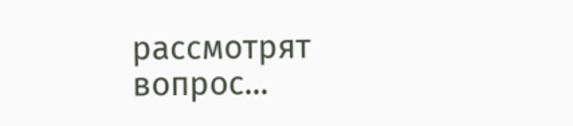рассмотрят вопрос...